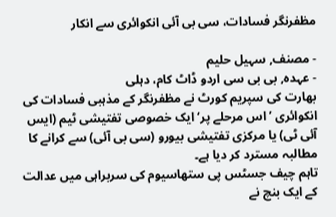مظفرنگر فسادات، سی بی آئی انکوائری سے انکار

- مصنف, سہیل حلیم
- عہدہ, بی بی سی اردو ڈاٹ کام، دہلی
بھارت کی سپریم کورٹ نے مظفرنگر کے مذہبی فسادات کی انکوائری ’اس مرحلے پر‘ ایک خصوصی تفتیشی ٹیم (ایس آئی ٹی) یا مرکزی تفتیشی بیورو (سی بی آئی) سے کرانے کا مطالبہ مسترد کر دیا ہے۔
تاہم چیف جسٹس پی ستھاسیوم کی سربراہی میں عدالت کے ایک بنچ نے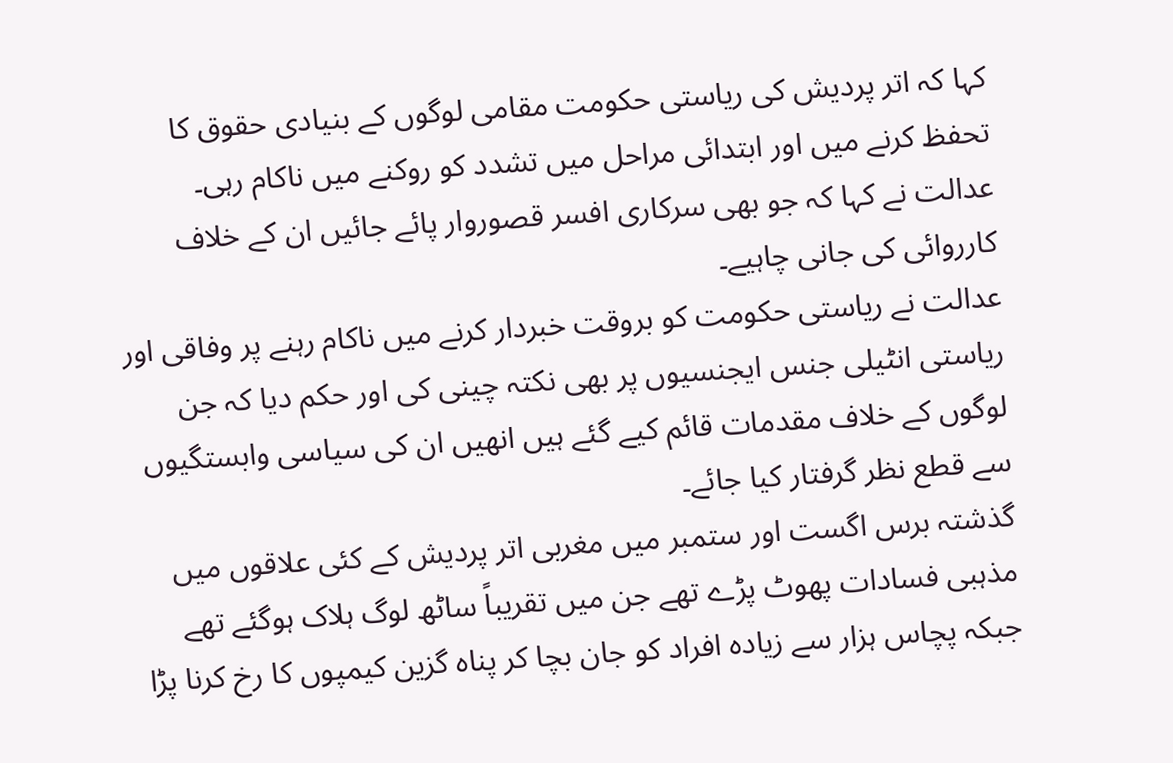کہا کہ اتر پردیش کی ریاستی حکومت مقامی لوگوں کے بنیادی حقوق کا تحفظ کرنے میں اور ابتدائی مراحل میں تشدد کو روکنے میں ناکام رہی۔
عدالت نے کہا کہ جو بھی سرکاری افسر قصوروار پائے جائیں ان کے خلاف کارروائی کی جانی چاہیے۔
عدالت نے ریاستی حکومت کو بروقت خبردار کرنے میں ناکام رہنے پر وفاقی اور ریاستی انٹیلی جنس ایجنسیوں پر بھی نکتہ چینی کی اور حکم دیا کہ جن لوگوں کے خلاف مقدمات قائم کیے گئے ہیں انھیں ان کی سیاسی وابستگیوں سے قطع نظر گرفتار کیا جائے۔
گذشتہ برس اگست اور ستمبر میں مغربی اتر پردیش کے کئی علاقوں میں مذہبی فسادات پھوٹ پڑے تھے جن میں تقریباً ساٹھ لوگ ہلاک ہوگئے تھے جبکہ پچاس ہزار سے زیادہ افراد کو جان بچا کر پناہ گزین کیمپوں کا رخ کرنا پڑا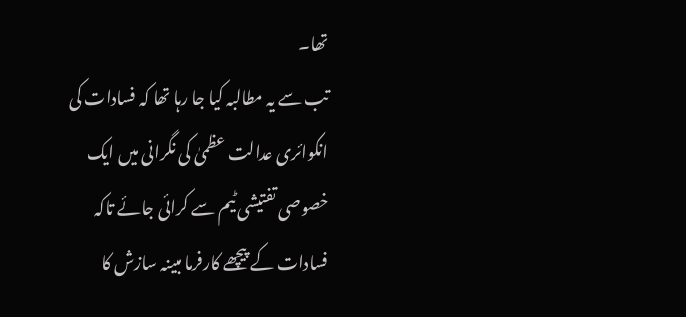تھا۔
تب سے یہ مطالبہ کیا جا رہا تھا کہ فسادات کی انکوائری عدالت عظمیٰ کی نگرانی میں ایک خصوصی تفتیشی ٹیم سے کرائی جائے تاکہ فسادات کے پیچھے کارفرما مبینہ سازش کا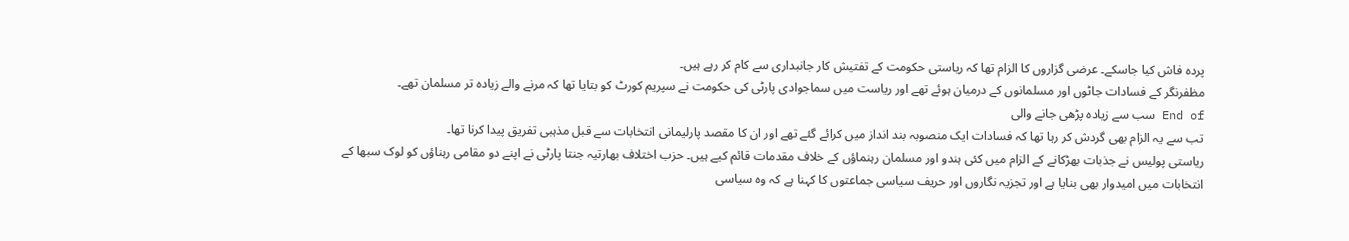پردہ فاش کیا جاسکے۔ عرضی گزاروں کا الزام تھا کہ ریاستی حکومت کے تفتیش کار جانبداری سے کام کر رہے ہیں۔
مظفرنگر کے فسادات جاٹوں اور مسلمانوں کے درمیان ہوئے تھے اور ریاست میں سماجوادی پارٹی کی حکومت نے سپریم کورٹ کو بتایا تھا کہ مرنے والے زیادہ تر مسلمان تھے۔
End of سب سے زیادہ پڑھی جانے والی
تب سے یہ الزام بھی گردش کر رہا تھا کہ فسادات ایک منصوبہ بند انداز میں کرائے گئے تھے اور ان کا مقصد پارلیمانی انتخابات سے قبل مذہبی تفریق پیدا کرنا تھا۔
ریاستی پولیس نے جذبات بھڑکانے کے الزام میں کئی ہندو اور مسلمان رہنماؤں کے خلاف مقدمات قائم کیے ہیں۔ حزب اختلاف بھارتیہ جنتا پارٹی نے اپنے دو مقامی رہناؤں کو لوک سبھا کے انتخابات میں امیدوار بھی بنایا ہے اور تجزیہ نگاروں اور حریف سیاسی جماعتوں کا کہنا ہے کہ وہ سیاسی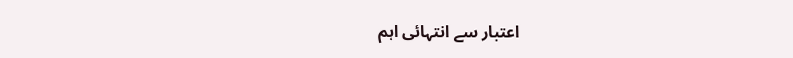اعتبار سے انتہائی اہم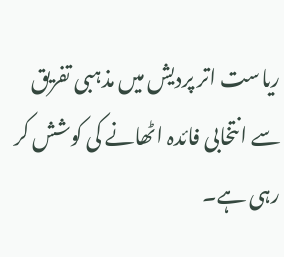ریاست اتر پردیش میں مذہبی تفریق سے انتخابی فائدہ اٹھانے کی کوشش کر رہی ہے۔